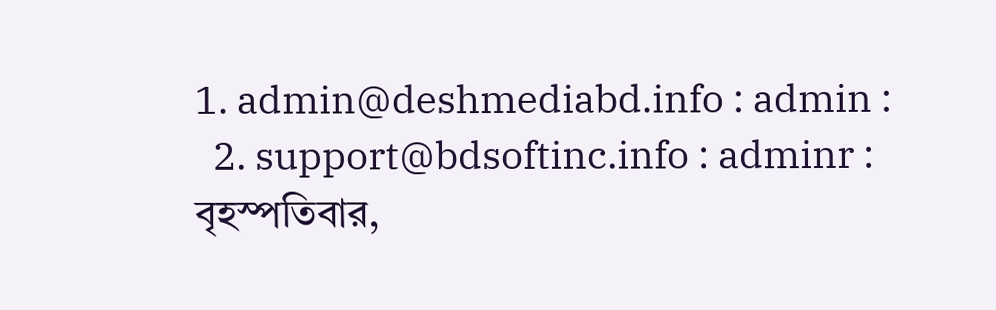1. admin@deshmediabd.info : admin :
  2. support@bdsoftinc.info : adminr :
বৃহস্পতিবার,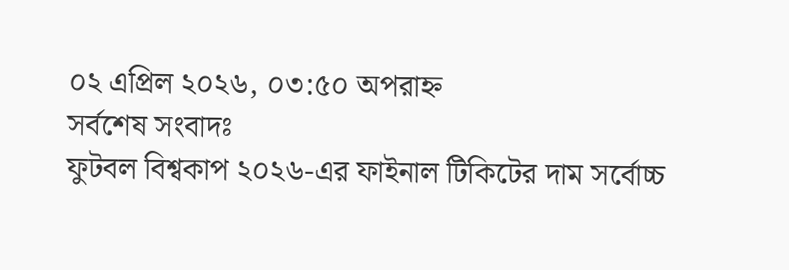০২ এপ্রিল ২০২৬, ০৩:৫০ অপরাহ্ন
সর্বশেষ সংবাদঃ
ফুটবল বিশ্বকাপ ২০২৬-এর ফাইনাল টিকিটের দাম সর্বোচ্চ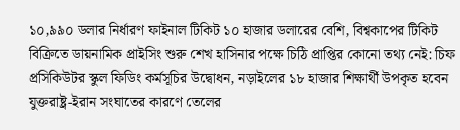১০,৯৯০ ডলার নির্ধারণ ফাইনাল টিকিট ১০ হাজার ডলারের বেশি, বিশ্বকাপের টিকিট বিক্রিতে ডায়নামিক প্রাইসিং শুরু শেখ হাসিনার পক্ষে চিঠি প্রাপ্তির কোনো তথ্য নেই: চিফ প্রসিকিউটর স্কুল ফিডিং কর্মসূচির উদ্বোধন, নড়াইলের ১৮ হাজার শিক্ষার্থী উপকৃত হবেন যুক্তরাষ্ট্র-ইরান সংঘাতের কারণে তেলের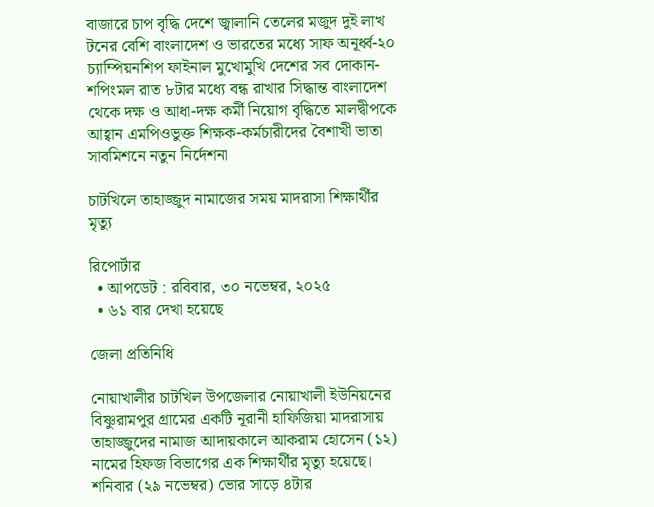বাজারে চাপ বৃদ্ধি দেশে জ্বালানি তেলের মজুদ দুই লাখ টনের বেশি বাংলাদেশ ও ভারতের মধ্যে সাফ অনূর্ধ্ব-২০ চ্যাম্পিয়নশিপ ফাইনাল মুখোমুখি দেশের সব দোকান-শপিংমল রাত ৮টার মধ্যে বন্ধ রাখার সিদ্ধান্ত বাংলাদেশ থেকে দক্ষ ও আধা-দক্ষ কর্মী নিয়োগ বৃদ্ধিতে মালদ্বীপকে আহ্বান এমপিওভুক্ত শিক্ষক-কর্মচারীদের বৈশাখী ভাতা সাবমিশনে নতুন নির্দেশনা

চাটখিলে তাহাজ্জুদ নামাজের সময় মাদরাসা শিক্ষার্থীর মৃত্যু

রিপোর্টার
  • আপডেট : রবিবার, ৩০ নভেম্বর, ২০২৫
  • ৬১ বার দেখা হয়েছে

জেলা প্রতিনিধি

নোয়াখালীর চাটখিল উপজেলার নোয়াখালী ইউনিয়নের বিষ্ণুরামপুর গ্রামের একটি নূরানী হাফিজিয়া মাদরাসায় তাহাজ্জুদের নামাজ আদায়কালে আকরাম হোসেন (১২) নামের হিফজ বিভাগের এক শিক্ষার্থীর মৃত্যু হয়েছে। শনিবার (২৯ নভেম্বর) ভোর সাড়ে ৪টার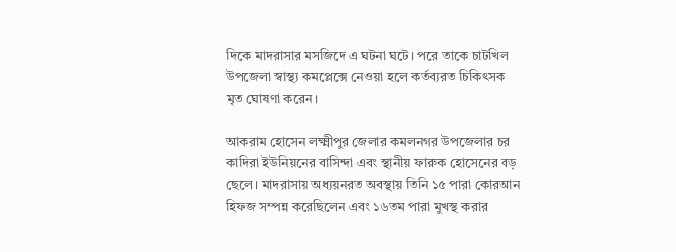দিকে মাদরাসার মসজিদে এ ঘটনা ঘটে। পরে তাকে চাটখিল উপজেলা স্বাস্থ্য কমপ্লেক্সে নেওয়া হলে কর্তব্যরত চিকিৎসক মৃত ঘোষণা করেন।

আকরাম হোসেন লক্ষ্মীপুর জেলার কমলনগর উপজেলার চর কাদিরা ইউনিয়নের বাসিন্দা এবং স্থানীয় ফারুক হোসেনের বড় ছেলে। মাদরাসায় অধ্যয়নরত অবস্থায় তিনি ১৫ পারা কোরআন হিফজ সম্পন্ন করেছিলেন এবং ১৬তম পারা মুখস্থ করার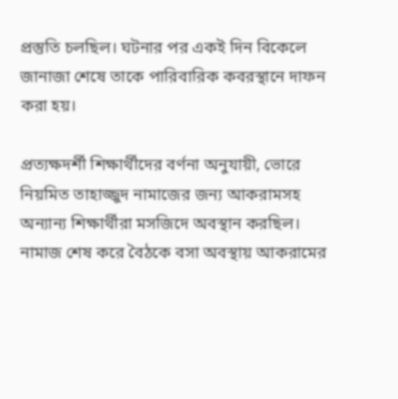প্রস্তুতি চলছিল। ঘটনার পর একই দিন বিকেলে জানাজা শেষে তাকে পারিবারিক কবরস্থানে দাফন করা হয়।

প্রত্যক্ষদর্শী শিক্ষার্থীদের বর্ণনা অনুযায়ী, ভোরে নিয়মিত তাহাজ্জুদ নামাজের জন্য আকরামসহ অন্যান্য শিক্ষার্থীরা মসজিদে অবস্থান করছিল। নামাজ শেষ করে বৈঠকে বসা অবস্থায় আকরামের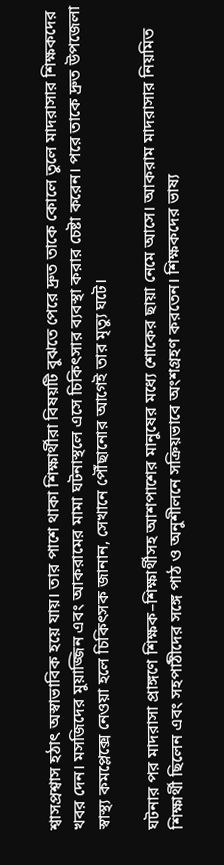শ্বাসপ্রশ্বাস হঠাৎ অস্বাভাবিক হয়ে যায়। তার পাশে থাকা শিক্ষার্থীরা বিষয়টি বুঝতে পেরে দ্রুত তাকে কোলে তুলে মাদরাসার শিক্ষকদের খবর দেন। মসজিদের মুয়াজ্জিন এবং আকরামের মামা ঘটনাস্থলে এসে চিকিৎসার ব্যবস্থা করার চেষ্টা করেন। পরে তাকে দ্রুত উপজেলা স্বাস্থ্য কমপ্লেক্সে নেওয়া হলে চিকিৎসক জানান, সেখানে পৌঁছানোর আগেই তার মৃত্যু ঘটে।

ঘটনার পর মাদরাসা প্রাঙ্গণে শিক্ষক–শিক্ষার্থীসহ আশপাশের মানুষের মধ্যে শোকের ছায়া নেমে আসে। আকরাম মাদরাসার নিয়মিত শিক্ষার্থী ছিলেন এবং সহপাঠীদের সঙ্গে পাঠ ও অনুশীলনে সক্রিয়ভাবে অংশগ্রহণ করতেন। শিক্ষকদের ভাষ্য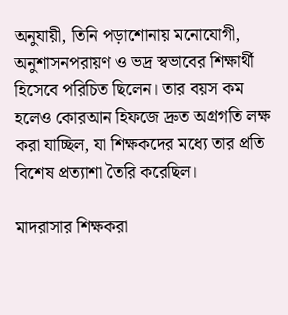অনুযায়ী, তিনি পড়াশোনায় মনোযোগী, অনুশাসনপরায়ণ ও ভদ্র স্বভাবের শিক্ষার্থী হিসেবে পরিচিত ছিলেন। তার বয়স কম হলেও কোরআন হিফজে দ্রুত অগ্রগতি লক্ষ করা যাচ্ছিল, যা শিক্ষকদের মধ্যে তার প্রতি বিশেষ প্রত্যাশা তৈরি করেছিল।

মাদরাসার শিক্ষকরা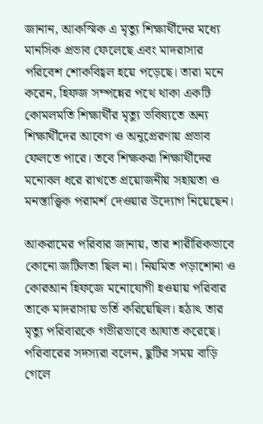জানান, আকস্মিক এ মৃত্যু শিক্ষার্থীদের মধ্যে মানসিক প্রভাব ফেলেছে এবং মাদরাসার পরিবেশ শোকবিহ্বল হয়ে পড়েছে। তারা মনে করেন, হিফজ সম্পন্নের পথে থাকা একটি কোমলমতি শিক্ষার্থীর মৃত্যু ভবিষ্যতে অন্য শিক্ষার্থীদের আবেগ ও অনুপ্রেরণায় প্রভাব ফেলতে পারে। তবে শিক্ষকরা শিক্ষার্থীদের মনোবল ধরে রাখতে প্রয়োজনীয় সহায়তা ও মনস্তাত্ত্বিক পরামর্শ দেওয়ার উদ্যোগ নিয়েছেন।

আকরামের পরিবার জানায়, তার শারীরিকভাবে কোনো জটিলতা ছিল না। নিয়মিত পড়াশোনা ও কোরআন হিফজে মনোযোগী হওয়ায় পরিবার তাকে মাদরাসায় ভর্তি করিয়েছিল। হঠাৎ তার মৃত্যু পরিবারকে গভীরভাবে আঘাত করেছে। পরিবারের সদস্যরা বলেন, ছুটির সময় বাড়ি গেলে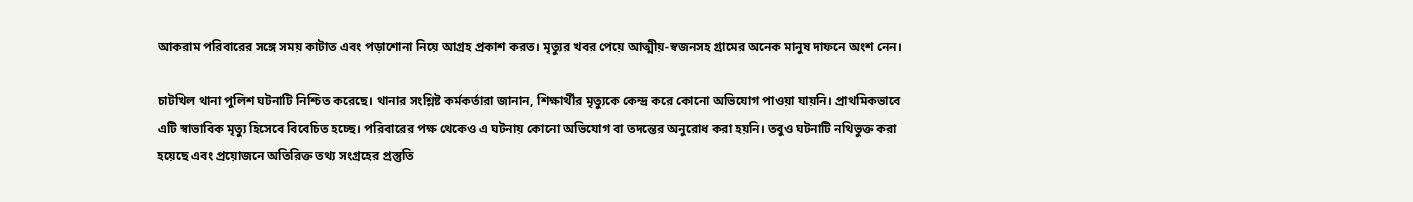আকরাম পরিবারের সঙ্গে সময় কাটাত এবং পড়াশোনা নিয়ে আগ্রহ প্রকাশ করত। মৃত্যুর খবর পেয়ে আত্মীয়-স্বজনসহ গ্রামের অনেক মানুষ দাফনে অংশ নেন।

চাটখিল থানা পুলিশ ঘটনাটি নিশ্চিত করেছে। থানার সংশ্লিষ্ট কর্মকর্তারা জানান, শিক্ষার্থীর মৃত্যুকে কেন্দ্র করে কোনো অভিযোগ পাওয়া যায়নি। প্রাথমিকভাবে এটি স্বাভাবিক মৃত্যু হিসেবে বিবেচিত হচ্ছে। পরিবারের পক্ষ থেকেও এ ঘটনায় কোনো অভিযোগ বা তদন্তের অনুরোধ করা হয়নি। তবুও ঘটনাটি নথিভুক্ত করা হয়েছে এবং প্রয়োজনে অতিরিক্ত তথ্য সংগ্রহের প্রস্তুতি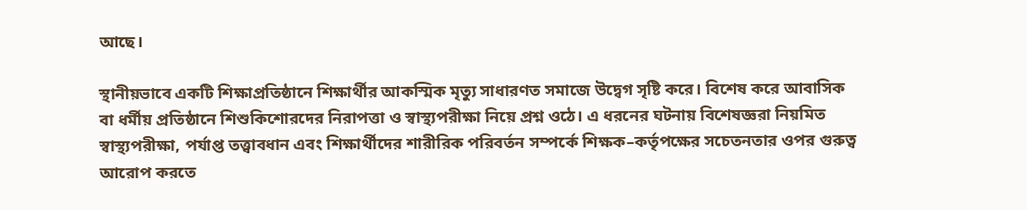আছে।

স্থানীয়ভাবে একটি শিক্ষাপ্রতিষ্ঠানে শিক্ষার্থীর আকস্মিক মৃত্যু সাধারণত সমাজে উদ্বেগ সৃষ্টি করে। বিশেষ করে আবাসিক বা ধর্মীয় প্রতিষ্ঠানে শিশুকিশোরদের নিরাপত্তা ও স্বাস্থ্যপরীক্ষা নিয়ে প্রশ্ন ওঠে। এ ধরনের ঘটনায় বিশেষজ্ঞরা নিয়মিত স্বাস্থ্যপরীক্ষা, পর্যাপ্ত তত্ত্বাবধান এবং শিক্ষার্থীদের শারীরিক পরিবর্তন সম্পর্কে শিক্ষক–কর্তৃপক্ষের সচেতনতার ওপর গুরুত্ব আরোপ করতে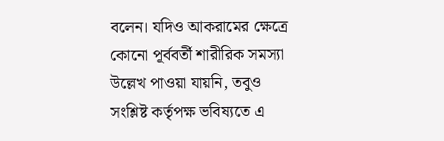বলেন। যদিও আকরামের ক্ষেত্রে কোনো পূর্ববর্তী শারীরিক সমস্যা উল্লেখ পাওয়া যায়নি, তবুও সংশ্লিষ্ট কর্তৃপক্ষ ভবিষ্যতে এ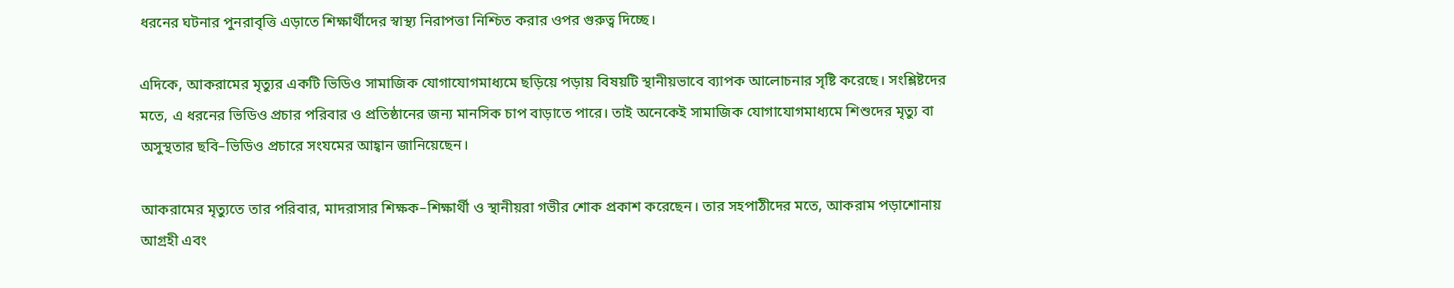ধরনের ঘটনার পুনরাবৃত্তি এড়াতে শিক্ষার্থীদের স্বাস্থ্য নিরাপত্তা নিশ্চিত করার ওপর গুরুত্ব দিচ্ছে।

এদিকে, আকরামের মৃত্যুর একটি ভিডিও সামাজিক যোগাযোগমাধ্যমে ছড়িয়ে পড়ায় বিষয়টি স্থানীয়ভাবে ব্যাপক আলোচনার সৃষ্টি করেছে। সংশ্লিষ্টদের মতে, এ ধরনের ভিডিও প্রচার পরিবার ও প্রতিষ্ঠানের জন্য মানসিক চাপ বাড়াতে পারে। তাই অনেকেই সামাজিক যোগাযোগমাধ্যমে শিশুদের মৃত্যু বা অসুস্থতার ছবি–ভিডিও প্রচারে সংযমের আহ্বান জানিয়েছেন।

আকরামের মৃত্যুতে তার পরিবার, মাদরাসার শিক্ষক–শিক্ষার্থী ও স্থানীয়রা গভীর শোক প্রকাশ করেছেন। তার সহপাঠীদের মতে, আকরাম পড়াশোনায় আগ্রহী এবং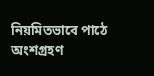নিয়মিতভাবে পাঠে অংশগ্রহণ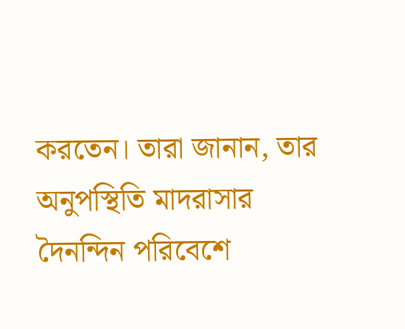করতেন। তারা জানান, তার অনুপস্থিতি মাদরাসার দৈনন্দিন পরিবেশে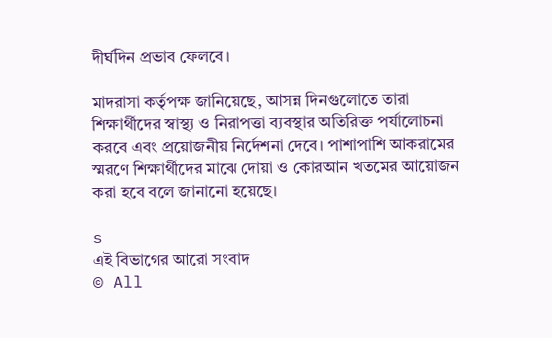দীর্ঘদিন প্রভাব ফেলবে।

মাদরাসা কর্তৃপক্ষ জানিয়েছে, আসন্ন দিনগুলোতে তারা শিক্ষার্থীদের স্বাস্থ্য ও নিরাপত্তা ব্যবস্থার অতিরিক্ত পর্যালোচনা করবে এবং প্রয়োজনীয় নির্দেশনা দেবে। পাশাপাশি আকরামের স্মরণে শিক্ষার্থীদের মাঝে দোয়া ও কোরআন খতমের আয়োজন করা হবে বলে জানানো হয়েছে।

s
এই বিভাগের আরো সংবাদ
© All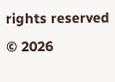rights reserved © 2026